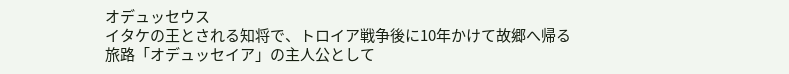オデュッセウス
イタケの王とされる知将で、トロイア戦争後に10年かけて故郷へ帰る旅路「オデュッセイア」の主人公として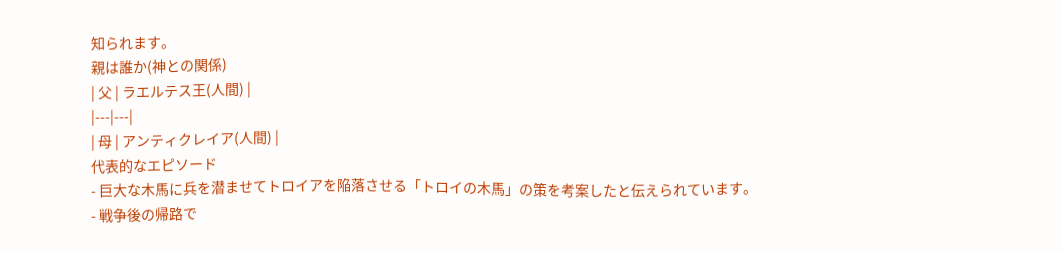知られます。
親は誰か(神との関係)
| 父 | ラエルテス王(人間) |
|---|---|
| 母 | アンティクレイア(人間) |
代表的なエピソード
- 巨大な木馬に兵を潜ませてトロイアを陥落させる「トロイの木馬」の策を考案したと伝えられています。
- 戦争後の帰路で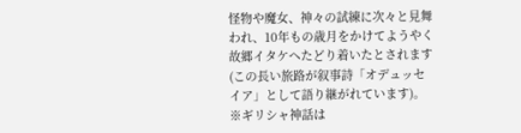怪物や魔女、神々の試練に次々と見舞われ、10年もの歳月をかけてようやく故郷イタケへたどり着いたとされます(この長い旅路が叙事詩「オデュッセイア」として語り継がれています)。
※ギリシャ神話は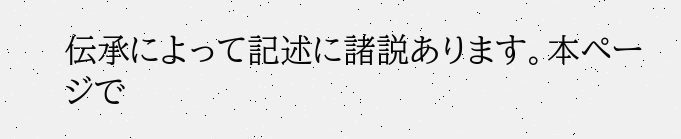伝承によって記述に諸説あります。本ページで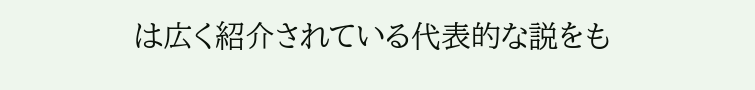は広く紹介されている代表的な説をも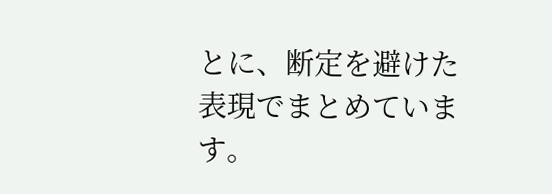とに、断定を避けた表現でまとめています。